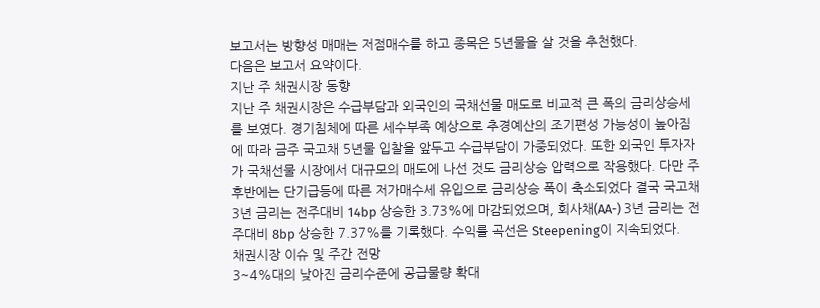보고서는 방향성 매매는 저점매수를 하고 종목은 5년물을 살 것을 추천했다.
다음은 보고서 요약이다.
지난 주 채권시장 동향
지난 주 채권시장은 수급부담과 외국인의 국채선물 매도로 비교적 큰 폭의 금리상승세를 보였다. 경기침체에 따른 세수부족 예상으로 추경예산의 조기편성 가능성이 높아짐에 따라 금주 국고채 5년물 입찰을 앞두고 수급부담이 가중되었다. 또한 외국인 투자자가 국채선물 시장에서 대규모의 매도에 나선 것도 금리상승 압력으로 작용했다. 다만 주 후반에는 단기급등에 따른 저가매수세 유입으로 금리상승 폭이 축소되었다 결국 국고채 3년 금리는 전주대비 14bp 상승한 3.73%에 마감되었으며, 회사채(AA-) 3년 금리는 전주대비 8bp 상승한 7.37%를 기록했다. 수익률 곡선은 Steepening이 지속되었다.
채권시장 이슈 및 주간 전망
3~4%대의 낮아진 금리수준에 공급물량 확대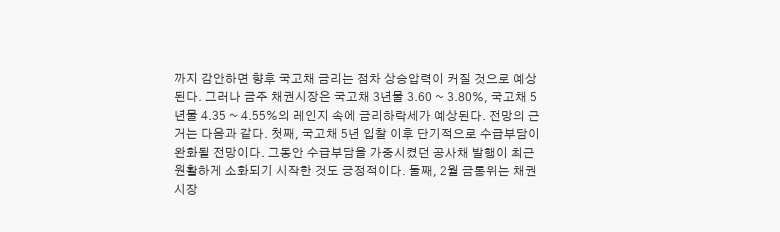까지 감안하면 향후 국고채 금리는 점차 상승압력이 커질 것으로 예상된다. 그러나 금주 채권시장은 국고채 3년물 3.60 ~ 3.80%, 국고채 5년물 4.35 ~ 4.55%의 레인지 속에 금리하락세가 예상된다. 전망의 근거는 다음과 같다. 첫째, 국고채 5년 입찰 이후 단기적으로 수급부담이 완화될 전망이다. 그동안 수급부담을 가중시켰던 공사채 발행이 최근 원활하게 소화되기 시작한 것도 긍정적이다. 둘째, 2월 금통위는 채권시장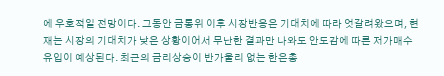에 우호적일 전망이다. 그동안 금통위 이후 시장반응은 기대치에 따라 엇갈려왔으며, 현재는 시장의 기대치가 낮은 상황이어서 무난한 결과만 나와도 안도감에 따른 저가매수 유입이 예상된다. 최근의 금리상승이 반가울리 없는 한은총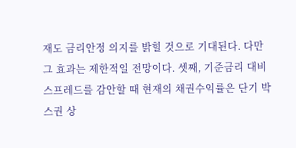재도 금리안정 의지를 밝힐 것으로 기대된다. 다만 그 효과는 제한적일 전망이다. 셋째, 기준금리 대비 스프레드를 감안할 때 현재의 채권수익률은 단기 박스권 상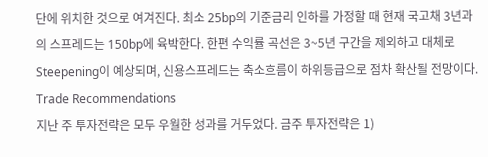단에 위치한 것으로 여겨진다. 최소 25bp의 기준금리 인하를 가정할 때 현재 국고채 3년과의 스프레드는 150bp에 육박한다. 한편 수익률 곡선은 3~5년 구간을 제외하고 대체로 Steepening이 예상되며, 신용스프레드는 축소흐름이 하위등급으로 점차 확산될 전망이다.
Trade Recommendations
지난 주 투자전략은 모두 우월한 성과를 거두었다. 금주 투자전략은 1)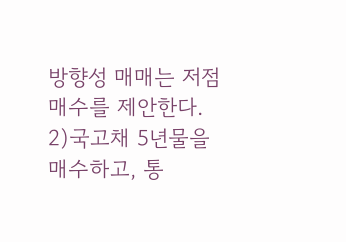방향성 매매는 저점매수를 제안한다. 2)국고채 5년물을 매수하고, 통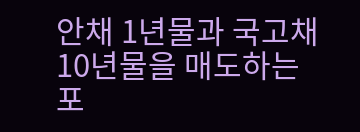안채 1년물과 국고채 10년물을 매도하는 포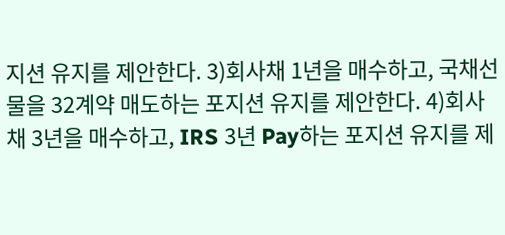지션 유지를 제안한다. 3)회사채 1년을 매수하고, 국채선물을 32계약 매도하는 포지션 유지를 제안한다. 4)회사채 3년을 매수하고, IRS 3년 Pay하는 포지션 유지를 제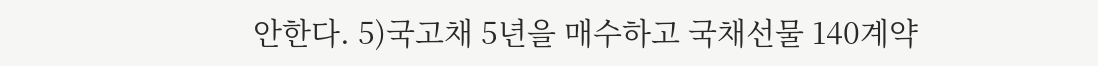안한다. 5)국고채 5년을 매수하고 국채선물 140계약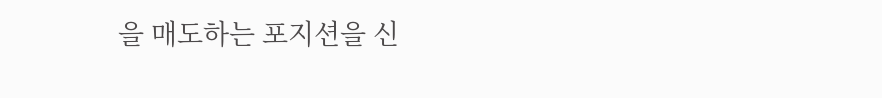을 매도하는 포지션을 신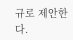규로 제안한다.